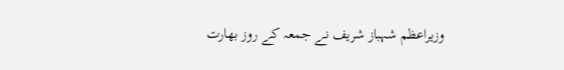وزیراعظم شہباز شریف نے جمعہ کے روز بھارت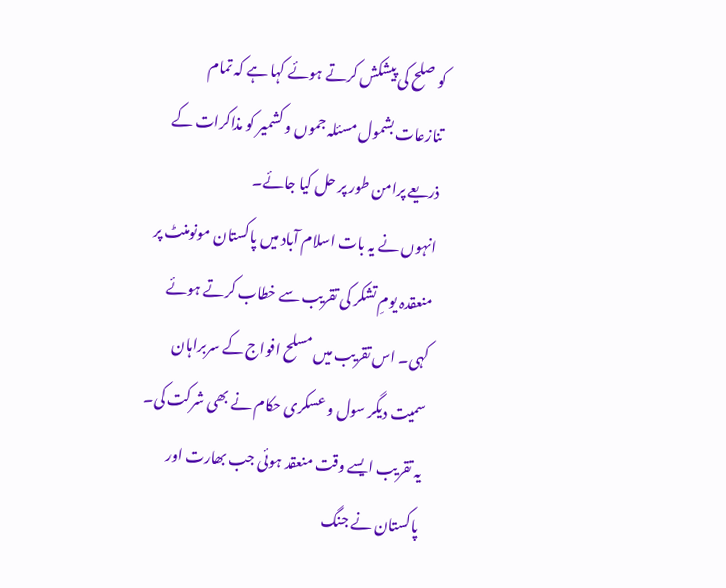کو صلح کی پیشکش کرتے ہوئے کہا ہے کہ تمام تنازعات بشمول مسئلہ جموں و کشمیر کو مذاکرات کے ذریعے پرامن طور پر حل کیا جائے۔
انہوں نے یہ بات اسلام آباد میں پاکستان مونومنٹ پر منعقدہ یومِ تشکر کی تقریب سے خطاب کرتے ہوئے کہی۔ اس تقریب میں مسلح افواج کے سربراہان سمیت دیگر سول و عسکری حکام نے بھی شرکت کی۔
یہ تقریب ایسے وقت منعقد ہوئی جب بھارت اور پاکستان نے جنگ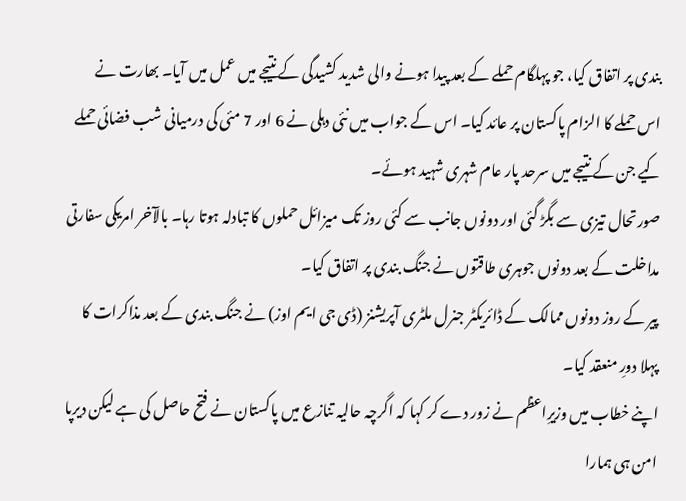بندی پر اتفاق کیا، جو پہلگام حملے کے بعد پیدا ہونے والی شدید کشیدگی کے نتیجے میں عمل میں آیا۔ بھارت نے اس حملے کا الزام پاکستان پر عائد کیا۔ اس کے جواب میں نئی دہلی نے 6 اور 7 مئی کی درمیانی شب فضائی حملے کیے جن کے نتیجے میں سرحد پار عام شہری شہید ہوئے۔
صورتحال تیزی سے بگڑ گئی اور دونوں جانب سے کئی روز تک میزائل حملوں کا تبادلہ ہوتا رہا۔ بالآخر امریکی سفارتی مداخلت کے بعد دونوں جوہری طاقتوں نے جنگ بندی پر اتفاق کیا۔
پیر کے روز دونوں ممالک کے ڈائریکٹر جنرل ملٹری آپریشنز (ڈی جی ایم اوز) نے جنگ بندی کے بعد مذاکرات کا پہلا دورِ منعقد کیا۔
اپنے خطاب میں وزیرِاعظم نے زور دے کر کہا کہ اگرچہ حالیہ تنازع میں پاکستان نے فتح حاصل کی ہے لیکن دیرپا امن ہی ہمارا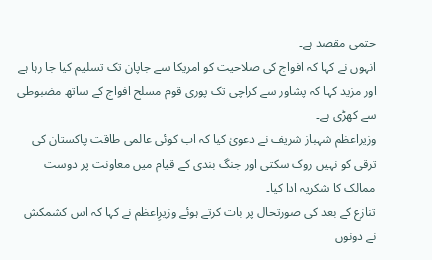حتمی مقصد ہے۔
انہوں نے کہا کہ افواج کی صلاحیت کو امریکا سے جاپان تک تسلیم کیا جا رہا ہے اور مزید کہا کہ پشاور سے کراچی تک پوری قوم مسلح افواج کے ساتھ مضبوطی سے کھڑی ہے۔
وزیراعظم شہباز شریف نے دعویٰ کیا کہ اب کوئی عالمی طاقت پاکستان کی ترقی کو نہیں روک سکتی اور جنگ بندی کے قیام میں معاونت پر دوست ممالک کا شکریہ ادا کیا۔
تنازع کے بعد کی صورتحال پر بات کرتے ہوئے وزیرِاعظم نے کہا کہ اس کشمکش نے دونوں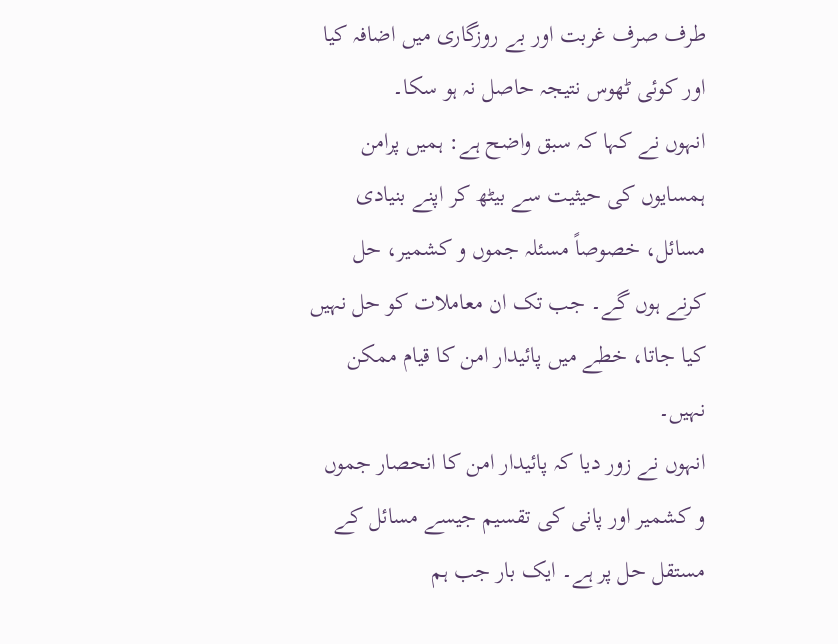طرف صرف غربت اور بے روزگاری میں اضافہ کیا اور کوئی ٹھوس نتیجہ حاصل نہ ہو سکا۔
انہوں نے کہا کہ سبق واضح ہے: ہمیں پرامن ہمسایوں کی حیثیت سے بیٹھ کر اپنے بنیادی مسائل، خصوصاً مسئلہ جموں و کشمیر، حل کرنے ہوں گے۔ جب تک ان معاملات کو حل نہیں کیا جاتا، خطے میں پائیدار امن کا قیام ممکن نہیں۔
انہوں نے زور دیا کہ پائیدار امن کا انحصار جموں و کشمیر اور پانی کی تقسیم جیسے مسائل کے مستقل حل پر ہے۔ ایک بار جب ہم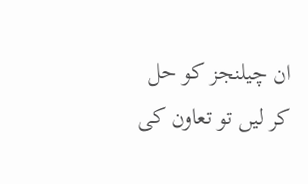ان چیلنجز کو حل کر لیں تو تعاون کی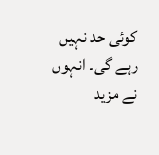کوئی حد نہیں رہے گی۔ انہوں نے مزید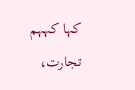کہا کہہم تجارت،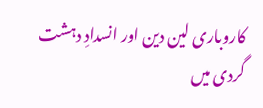کاروباری لین دین اور انسدادِ دہشت گردی میں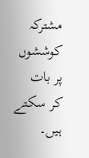مشترکہ کوششوں پر بات کر سکتے ہیں۔